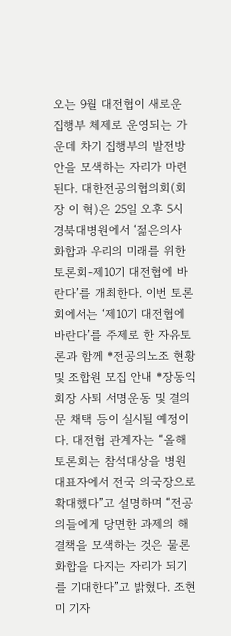오는 9월 대전협이 새로운 집행부 체제로 운영되는 가운데 차기 집행부의 발전방안을 모색하는 자리가 마련된다. 대한전공의협의회(회장 이 혁)은 25일 오후 5시 경북대병원에서 ‘젊은의사 화합과 우리의 미래를 위한 토론회-제10기 대전협에 바란다’를 개최한다. 이번 토론회에서는 ‘제10기 대전협에 바란다’를 주제로 한 자유토론과 함께 *전공의노조 현황 및 조합원 모집 안내 *장동익 회장 사퇴 서명운동 및 결의문 채택 등이 실시될 예정이다. 대전협 관계자는 “올해 토론회는 참석대상을 병원 대표자에서 전국 의국장으로 확대했다”고 설명하며 “전공의들에게 당면한 과제의 해결책을 모색하는 것은 물론 화합을 다지는 자리가 되기를 기대한다”고 밝혔다. 조현미 기자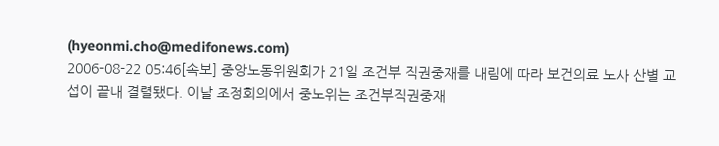(hyeonmi.cho@medifonews.com)
2006-08-22 05:46[속보] 중앙노동위원회가 21일 조건부 직권중재를 내림에 따라 보건의료 노사 산별 교섭이 끝내 결렬됐다. 이날 조정회의에서 중노위는 조건부직권중재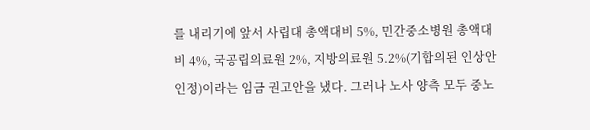를 내리기에 앞서 사립대 총액대비 5%, 민간중소병원 총액대비 4%, 국공립의료원 2%, 지방의료원 5.2%(기합의된 인상안 인정)이라는 임금 권고안을 냈다. 그러나 노사 양측 모두 중노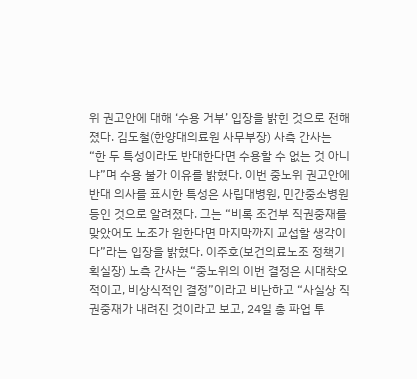위 권고안에 대해 ‘수용 거부’ 입장을 밝힌 것으로 전해졌다. 김도철(한양대의료원 사무부장) 사측 간사는 “한 두 특성이라도 반대한다면 수용할 수 없는 것 아니냐”며 수용 불가 이유를 밝혔다. 이번 중노위 권고안에 반대 의사를 표시한 특성은 사립대병원, 민간중소병원 등인 것으로 알려졌다. 그는 “비록 조건부 직권중재를 맞았어도 노조가 원한다면 마지막까지 교섭할 생각이다”라는 입장을 밝혔다. 이주호(보건의료노조 정책기획실장) 노측 간사는 “중노위의 이번 결정은 시대착오적이고, 비상식적인 결정”이라고 비난하고 “사실상 직권중재가 내려진 것이라고 보고, 24일 총 파업 투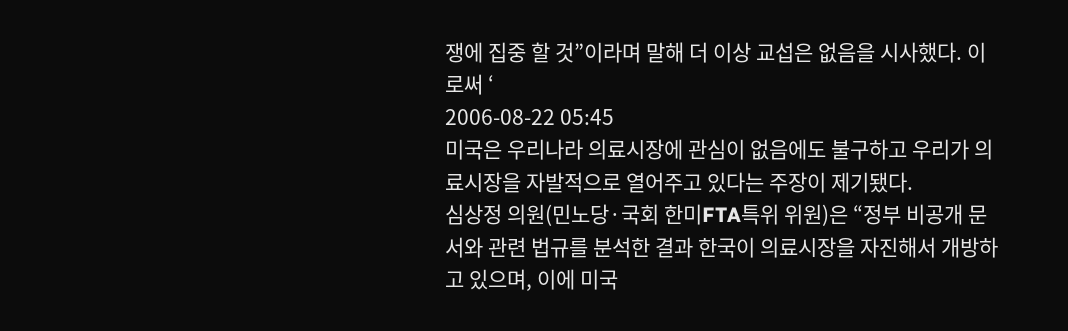쟁에 집중 할 것”이라며 말해 더 이상 교섭은 없음을 시사했다. 이로써 ‘
2006-08-22 05:45
미국은 우리나라 의료시장에 관심이 없음에도 불구하고 우리가 의료시장을 자발적으로 열어주고 있다는 주장이 제기됐다.
심상정 의원(민노당·국회 한미FTA특위 위원)은 “정부 비공개 문서와 관련 법규를 분석한 결과 한국이 의료시장을 자진해서 개방하고 있으며, 이에 미국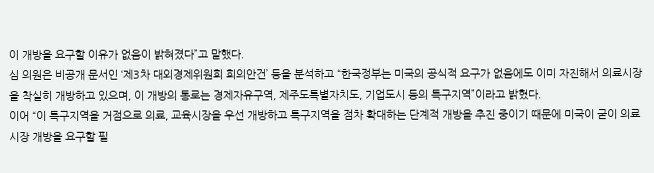이 개방을 요구할 이유가 없음이 밝혀졌다”고 말했다.
심 의원은 비공개 문서인 ‘제3차 대외경제위원회 회의안건’ 등을 분석하고 “한국정부는 미국의 공식적 요구가 없음에도 이미 자진해서 의료시장을 착실히 개방하고 있으며, 이 개방의 통로는 경제자유구역, 제주도특별자치도, 기업도시 등의 특구지역”이라고 밝혔다.
이어 “이 특구지역을 거점으로 의료, 교육시장을 우선 개방하고 특구지역을 점차 확대하는 단계적 개방을 추진 중이기 때문에 미국이 굳이 의료시장 개방을 요구할 필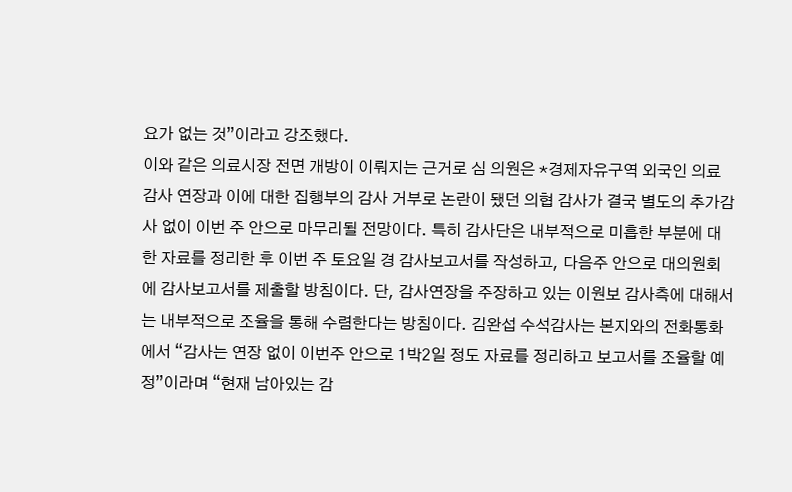요가 없는 것”이라고 강조했다.
이와 같은 의료시장 전면 개방이 이뤄지는 근거로 심 의원은 *경제자유구역 외국인 의료
감사 연장과 이에 대한 집행부의 감사 거부로 논란이 됐던 의협 감사가 결국 별도의 추가감사 없이 이번 주 안으로 마무리될 전망이다. 특히 감사단은 내부적으로 미흡한 부분에 대한 자료를 정리한 후 이번 주 토요일 경 감사보고서를 작성하고, 다음주 안으로 대의원회에 감사보고서를 제출할 방침이다. 단, 감사연장을 주장하고 있는 이원보 감사측에 대해서는 내부적으로 조율을 통해 수렴한다는 방침이다. 김완섭 수석감사는 본지와의 전화통화에서 “감사는 연장 없이 이번주 안으로 1박2일 정도 자료를 정리하고 보고서를 조율할 예정”이라며 “현재 남아있는 감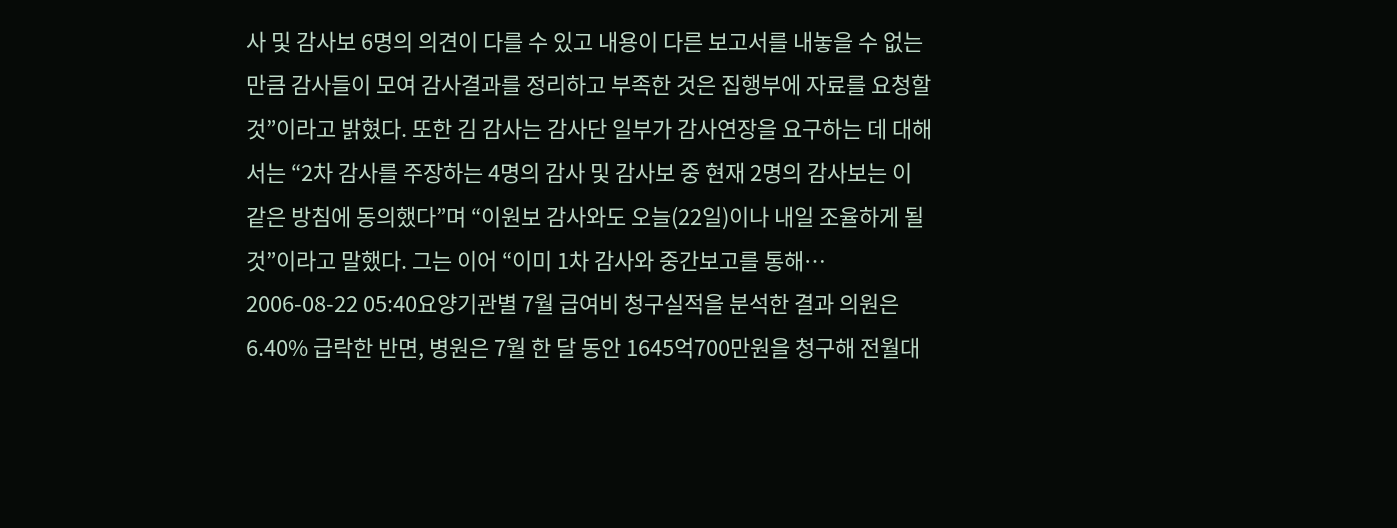사 및 감사보 6명의 의견이 다를 수 있고 내용이 다른 보고서를 내놓을 수 없는 만큼 감사들이 모여 감사결과를 정리하고 부족한 것은 집행부에 자료를 요청할 것”이라고 밝혔다. 또한 김 감사는 감사단 일부가 감사연장을 요구하는 데 대해서는 “2차 감사를 주장하는 4명의 감사 및 감사보 중 현재 2명의 감사보는 이 같은 방침에 동의했다”며 “이원보 감사와도 오늘(22일)이나 내일 조율하게 될 것”이라고 말했다. 그는 이어 “이미 1차 감사와 중간보고를 통해…
2006-08-22 05:40요양기관별 7월 급여비 청구실적을 분석한 결과 의원은 6.40% 급락한 반면, 병원은 7월 한 달 동안 1645억700만원을 청구해 전월대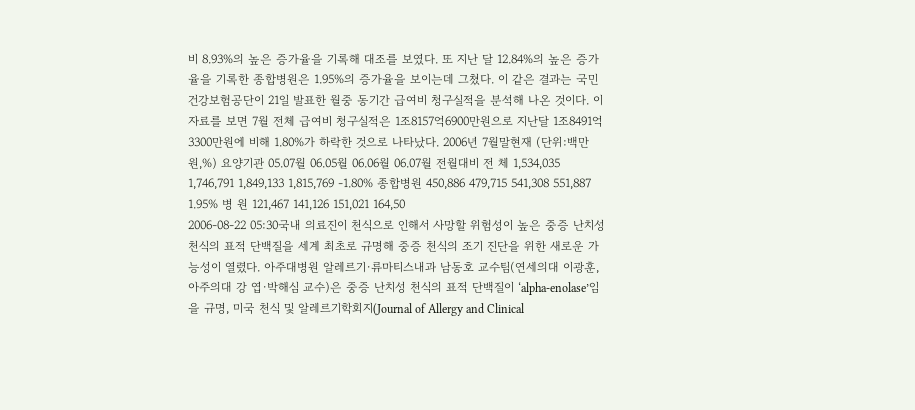비 8.93%의 높은 증가율을 기록해 대조를 보였다. 또 지난 달 12.84%의 높은 증가율을 기록한 종합병원은 1.95%의 증가율을 보이는데 그쳤다. 이 같은 결과는 국민건강보험공단이 21일 발표한 월중 동기간 급여비 청구실적을 분석해 나온 것이다. 이 자료를 보면 7월 전체 급여비 청구실적은 1조8157억6900만원으로 지난달 1조8491억3300만원에 비해 1.80%가 하락한 것으로 나타났다. 2006년 7월말현재 (단위:백만원,%) 요양기관 05.07월 06.05월 06.06월 06.07월 전월대비 전 체 1,534,035 1,746,791 1,849,133 1,815,769 -1.80% 종합병원 450,886 479,715 541,308 551,887 1.95% 병 원 121,467 141,126 151,021 164,50
2006-08-22 05:30국내 의료진이 천식으로 인해서 사망할 위험성이 높은 중증 난치성 천식의 표적 단백질을 세계 최초로 규명해 중증 천식의 조기 진단을 위한 새로운 가능성이 열렸다. 아주대병원 알레르기·류마티스내과 남동호 교수팀(연세의대 이광훈, 아주의대 강 엽·박해심 교수)은 중증 난치성 천식의 표적 단백질이 ‘alpha-enolase’임을 규명, 미국 천식 및 알레르기학회지(Journal of Allergy and Clinical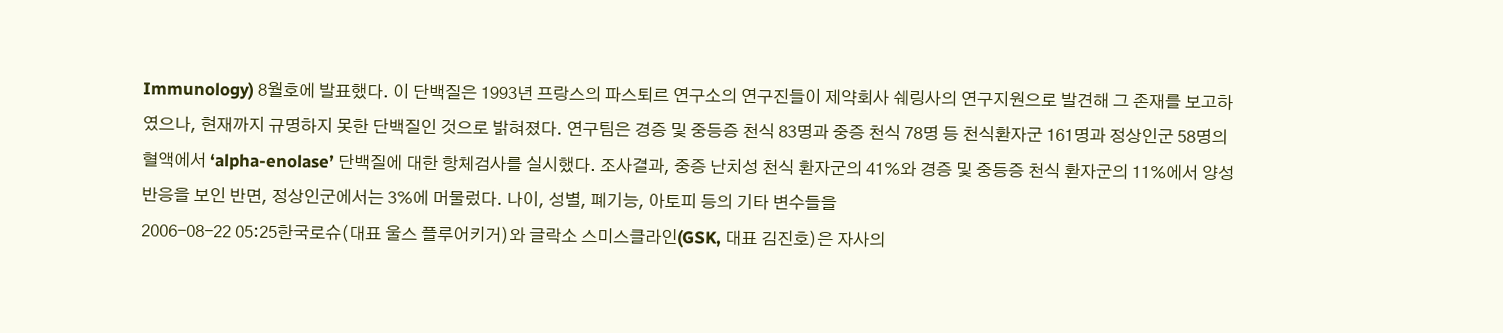Immunology) 8월호에 발표했다. 이 단백질은 1993년 프랑스의 파스퇴르 연구소의 연구진들이 제약회사 쉐링사의 연구지원으로 발견해 그 존재를 보고하였으나, 현재까지 규명하지 못한 단백질인 것으로 밝혀졌다. 연구팀은 경증 및 중등증 천식 83명과 중증 천식 78명 등 천식환자군 161명과 정상인군 58명의 혈액에서 ‘alpha-enolase’ 단백질에 대한 항체검사를 실시했다. 조사결과, 중증 난치성 천식 환자군의 41%와 경증 및 중등증 천식 환자군의 11%에서 양성반응을 보인 반면, 정상인군에서는 3%에 머물렀다. 나이, 성별, 폐기능, 아토피 등의 기타 변수들을
2006-08-22 05:25한국로슈(대표 울스 플루어키거)와 글락소 스미스클라인(GSK, 대표 김진호)은 자사의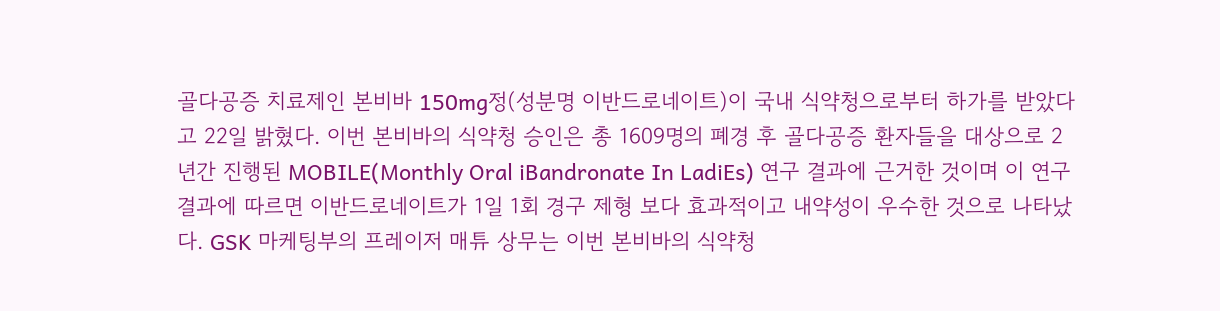골다공증 치료제인 본비바 150mg정(성분명 이반드로네이트)이 국내 식약청으로부터 하가를 받았다고 22일 밝혔다. 이번 본비바의 식약청 승인은 총 1609명의 폐경 후 골다공증 환자들을 대상으로 2년간 진행된 MOBILE(Monthly Oral iBandronate In LadiEs) 연구 결과에 근거한 것이며 이 연구 결과에 따르면 이반드로네이트가 1일 1회 경구 제형 보다 효과적이고 내약성이 우수한 것으로 나타났다. GSK 마케팅부의 프레이저 매튜 상무는 이번 본비바의 식약청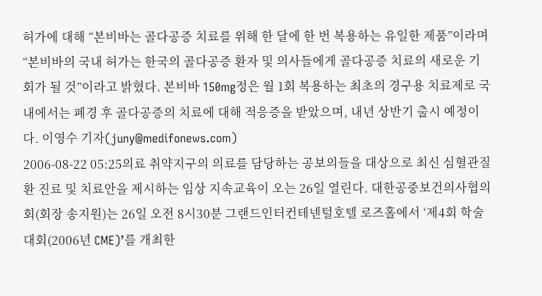허가에 대해 “본비바는 골다공증 치료를 위해 한 달에 한 번 복용하는 유일한 제품”이라며 “본비바의 국내 허가는 한국의 골다공증 환자 및 의사들에게 골다공증 치료의 새로운 기회가 될 것”이라고 밝혔다. 본비바 150mg정은 월 1회 복용하는 최초의 경구용 치료제로 국내에서는 폐경 후 골다공증의 치료에 대해 적응증을 받았으며, 내년 상반기 출시 예정이다. 이영수 기자(juny@medifonews.com)
2006-08-22 05:25의료 취약지구의 의료를 담당하는 공보의들을 대상으로 최신 심혈관질환 진료 및 치료안을 제시하는 임상 지속교육이 오는 26일 열린다. 대한공중보건의사협의회(회장 송지원)는 26일 오전 8시30분 그랜드인터컨테넨털호텔 로즈홀에서 ‘제4회 학술대회(2006년 CME)’를 개최한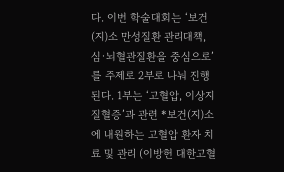다. 이번 학술대회는 ‘보건(지)소 만성질환 관리대책, 심·뇌혈관질환을 중심으로’를 주제로 2부로 나눠 진행된다. 1부는 ‘고혈압, 이상지질혈증’과 관련 *보건(지)소에 내원하는 고혈압 환자 치료 및 관리 (이방헌 대한고혈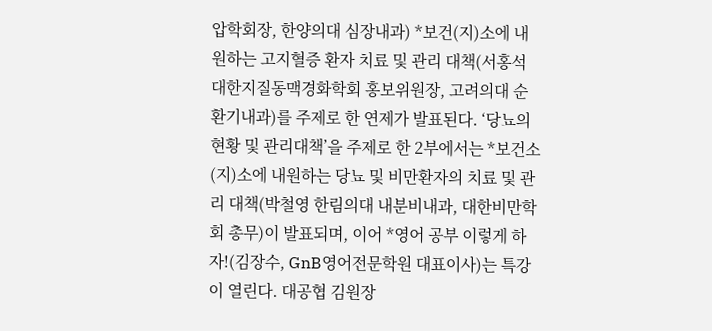압학회장, 한양의대 심장내과) *보건(지)소에 내원하는 고지혈증 환자 치료 및 관리 대책(서홍석 대한지질동맥경화학회 홍보위원장, 고려의대 순환기내과)를 주제로 한 연제가 발표된다. ‘당뇨의 현황 및 관리대책’을 주제로 한 2부에서는 *보건소(지)소에 내원하는 당뇨 및 비만환자의 치료 및 관리 대책(박철영 한림의대 내분비내과, 대한비만학회 총무)이 발표되며, 이어 *영어 공부 이렇게 하자!(김장수, GnB영어전문학원 대표이사)는 특강이 열린다. 대공협 김원장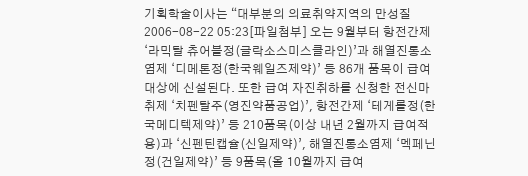기획학술이사는 “대부분의 의료취약지역의 만성질
2006-08-22 05:23[파일첨부] 오는 9월부터 항전간제 ‘라믹탈 츄어블정(글락소스미스클라인)’과 해열진통소염제 ‘디메톤정(한국웨일즈제약)’ 등 86개 품목이 급여대상에 신설된다. 또한 급여 자진취하를 신청한 전신마취제 ‘치펜탈주(영진약품공업)’, 항전간제 ‘테게롤정(한국메디텍제약)’ 등 210품목(이상 내년 2월까지 급여적용)과 ‘신펜틴캡슐(신일제약)’, 해열진통소염제 ‘멕페닌정(건일제약)’ 등 9품목(올 10월까지 급여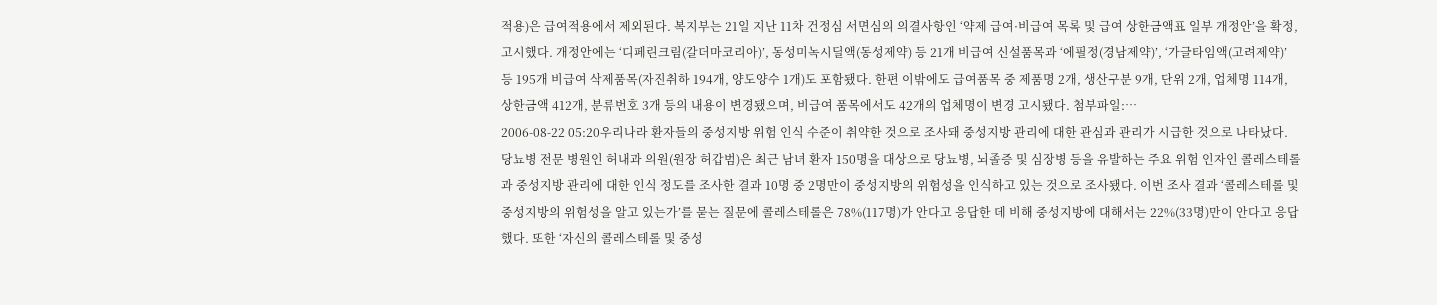적용)은 급여적용에서 제외된다. 복지부는 21일 지난 11차 건정심 서면심의 의결사항인 ‘약제 급여·비급여 목록 및 급여 상한금액표 일부 개정안’을 확정, 고시했다. 개정안에는 ‘디페린크림(갈더마코리아)’, 동성미녹시딜액(동성제약) 등 21개 비급여 신설품목과 ‘에필정(경남제약)’, ‘가글타임액(고려제약)’ 등 195개 비급여 삭제품목(자진취하 194개, 양도양수 1개)도 포함됐다. 한편 이밖에도 급여품목 중 제품명 2개, 생산구분 9개, 단위 2개, 업체명 114개, 상한금액 412개, 분류번호 3개 등의 내용이 변경됐으며, 비급여 품목에서도 42개의 업체명이 변경 고시됐다. 첨부파일:…
2006-08-22 05:20우리나라 환자들의 중성지방 위험 인식 수준이 취약한 것으로 조사돼 중성지방 관리에 대한 관심과 관리가 시급한 것으로 나타났다. 당뇨병 전문 병원인 허내과 의원(원장 허갑범)은 최근 남녀 환자 150명을 대상으로 당뇨병, 뇌졸증 및 심장병 등을 유발하는 주요 위험 인자인 콜레스테롤과 중성지방 관리에 대한 인식 정도를 조사한 결과 10명 중 2명만이 중성지방의 위험성을 인식하고 있는 것으로 조사됐다. 이번 조사 결과 ‘콜레스테롤 및 중성지방의 위험성을 알고 있는가’를 묻는 질문에 콜레스테롤은 78%(117명)가 안다고 응답한 데 비해 중성지방에 대해서는 22%(33명)만이 안다고 응답했다. 또한 ‘자신의 콜레스테롤 및 중성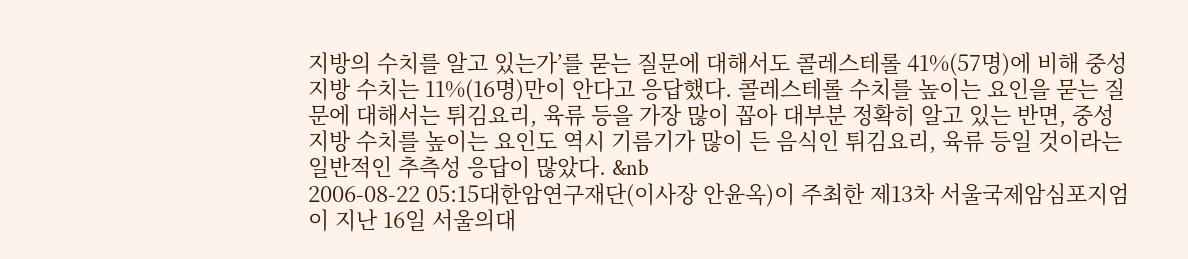지방의 수치를 알고 있는가’를 묻는 질문에 대해서도 콜레스테롤 41%(57명)에 비해 중성지방 수치는 11%(16명)만이 안다고 응답했다. 콜레스테롤 수치를 높이는 요인을 묻는 질문에 대해서는 튀김요리, 육류 등을 가장 많이 꼽아 대부분 정확히 알고 있는 반면, 중성지방 수치를 높이는 요인도 역시 기름기가 많이 든 음식인 튀김요리, 육류 등일 것이라는 일반적인 추측성 응답이 많았다. &nb
2006-08-22 05:15대한암연구재단(이사장 안윤옥)이 주최한 제13차 서울국제암심포지엄이 지난 16일 서울의대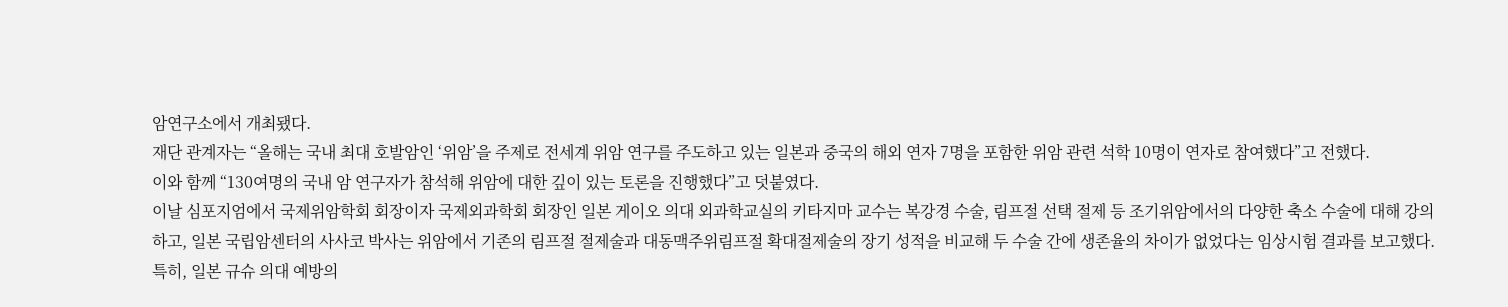암연구소에서 개최됐다.
재단 관계자는 “올해는 국내 최대 호발암인 ‘위암’을 주제로 전세계 위암 연구를 주도하고 있는 일본과 중국의 해외 연자 7명을 포함한 위암 관련 석학 10명이 연자로 참여했다”고 전했다.
이와 함께 “130여명의 국내 암 연구자가 참석해 위암에 대한 깊이 있는 토론을 진행했다”고 덧붙였다.
이날 심포지엄에서 국제위암학회 회장이자 국제외과학회 회장인 일본 게이오 의대 외과학교실의 키타지마 교수는 복강경 수술, 림프절 선택 절제 등 조기위암에서의 다양한 축소 수술에 대해 강의하고, 일본 국립암센터의 사사코 박사는 위암에서 기존의 림프절 절제술과 대동맥주위림프절 확대절제술의 장기 성적을 비교해 두 수술 간에 생존율의 차이가 없었다는 임상시험 결과를 보고했다.
특히, 일본 규슈 의대 예방의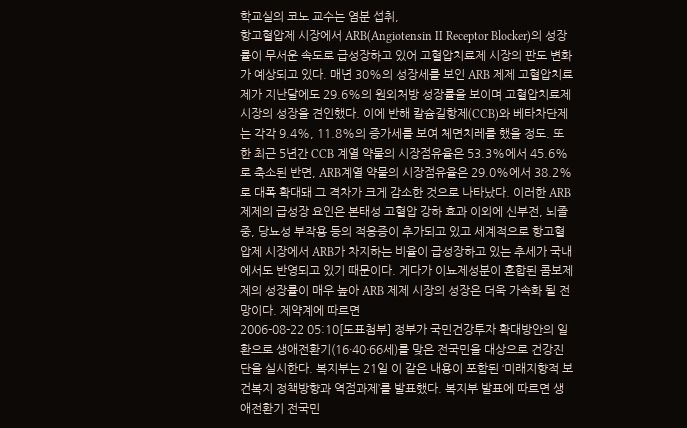학교실의 코노 교수는 염분 섭취,
항고혈압제 시장에서 ARB(Angiotensin II Receptor Blocker)의 성장률이 무서운 속도로 급성장하고 있어 고혈압치료제 시장의 판도 변화가 예상되고 있다. 매년 30%의 성장세를 보인 ARB 제제 고혈압치료제가 지난달에도 29.6%의 원외처방 성장률을 보이며 고혈압치료제 시장의 성장을 견인했다. 이에 반해 칼슘길항제(CCB)와 베타차단제는 각각 9.4%, 11.8%의 증가세를 보여 체면치레를 했을 정도. 또한 최근 5년간 CCB 계열 약물의 시장점유율은 53.3%에서 45.6%로 축소된 반면, ARB계열 약물의 시장점유율은 29.0%에서 38.2%로 대폭 확대돼 그 격차가 크게 감소한 것으로 나타났다. 이러한 ARB 제제의 급성장 요인은 본태성 고혈압 강하 효과 이외에 신부전, 뇌졸중, 당뇨성 부작용 등의 적응증이 추가되고 있고 세계적으로 항고혈압제 시장에서 ARB가 차지하는 비율이 급성장하고 있는 추세가 국내에서도 반영되고 있기 때문이다. 게다가 이뇨제성분이 혼합된 콤보제제의 성장률이 매우 높아 ARB 제제 시장의 성장은 더욱 가속화 될 전망이다. 제약계에 따르면
2006-08-22 05:10[도표첨부] 정부가 국민건강투자 확대방안의 일환으로 생애전환기(16·40·66세)를 맞은 전국민을 대상으로 건강진단을 실시한다. 복지부는 21일 이 같은 내용이 포함된 ‘미래지향적 보건복지 정책방향과 역점과제’를 발표했다. 복지부 발표에 따르면 생애전환기 전국민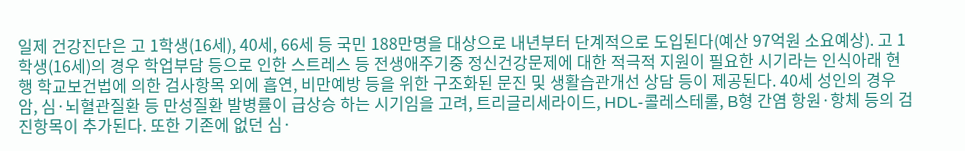일제 건강진단은 고 1학생(16세), 40세, 66세 등 국민 188만명을 대상으로 내년부터 단계적으로 도입된다(예산 97억원 소요예상). 고 1학생(16세)의 경우 학업부담 등으로 인한 스트레스 등 전생애주기중 정신건강문제에 대한 적극적 지원이 필요한 시기라는 인식아래 현행 학교보건법에 의한 검사항목 외에 흡연, 비만예방 등을 위한 구조화된 문진 및 생활습관개선 상담 등이 제공된다. 40세 성인의 경우 암, 심·뇌혈관질환 등 만성질환 발병률이 급상승 하는 시기임을 고려, 트리글리세라이드, HDL-콜레스테롤, B형 간염 항원·항체 등의 검진항목이 추가된다. 또한 기존에 없던 심·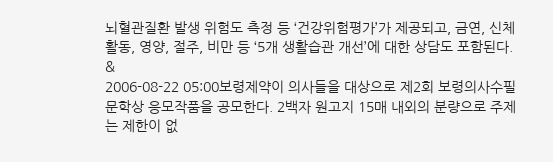뇌혈관질환 발생 위험도 측정 등 ‘건강위험평가’가 제공되고, 금연, 신체활동, 영양, 절주, 비만 등 ‘5개 생활습관 개선’에 대한 상담도 포함된다. &
2006-08-22 05:00보령제약이 의사들을 대상으로 제2회 보령의사수필문학상 응모작품을 공모한다. 2백자 원고지 15매 내외의 분량으로 주제는 제한이 없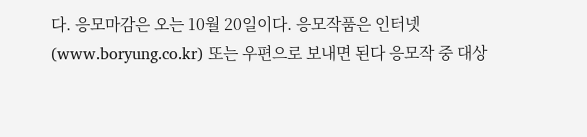다. 응모마감은 오는 10월 20일이다. 응모작품은 인터넷(www.boryung.co.kr) 또는 우편으로 보내면 된다 응모작 중 대상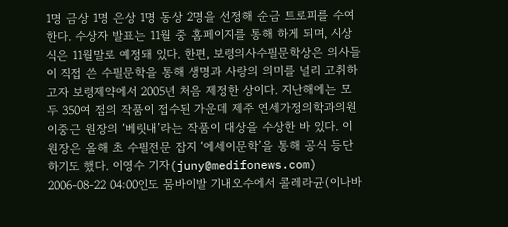1명 금상 1명 은상 1명 동상 2명을 선정해 순금 트로피를 수여한다. 수상자 발표는 11월 중 홈페이지를 통해 하게 되며, 시상식은 11월말로 예정돼 있다. 한편, 보령의사수필문학상은 의사들이 직접 쓴 수필문학을 통해 생명과 사랑의 의미를 널리 고취하고자 보령제약에서 2005년 처음 제정한 상이다. 지난해에는 모두 350여 점의 작품이 접수된 가운데 제주 연세가정의학과의원 이중근 원장의 ‘베릿내’라는 작품이 대상을 수상한 바 있다. 이 원장은 올해 초 수필전문 잡지 ‘에세이문학’을 통해 공식 등단하기도 했다. 이영수 기자(juny@medifonews.com)
2006-08-22 04:00인도 뭄바이발 기내오수에서 콜레라균(이나바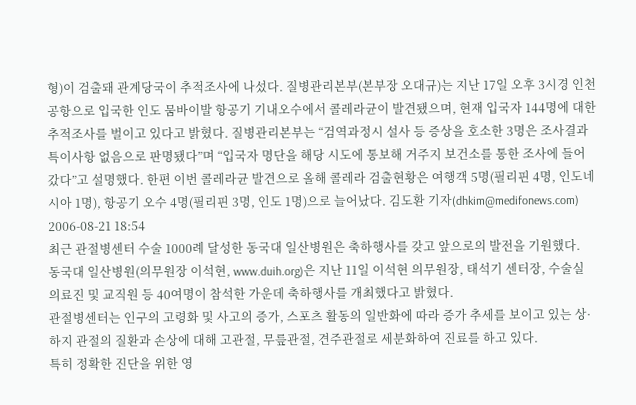형)이 검출돼 관계당국이 추적조사에 나섰다. 질병관리본부(본부장 오대규)는 지난 17일 오후 3시경 인천공항으로 입국한 인도 뭄바이발 항공기 기내오수에서 콜레라균이 발견됐으며, 현재 입국자 144명에 대한 추적조사를 벌이고 있다고 밝혔다. 질병관리본부는 “검역과정시 설사 등 증상을 호소한 3명은 조사결과 특이사항 없음으로 판명됐다”며 “입국자 명단을 해당 시도에 통보해 거주지 보건소를 통한 조사에 들어갔다”고 설명했다. 한편 이번 콜레라균 발견으로 올해 콜레라 검출현황은 여행객 5명(필리핀 4명, 인도네시아 1명), 항공기 오수 4명(필리핀 3명, 인도 1명)으로 늘어났다. 김도환 기자(dhkim@medifonews.com)
2006-08-21 18:54
최근 관절병센터 수술 1000례 달성한 동국대 일산병원은 축하행사를 갖고 앞으로의 발전을 기원했다.
동국대 일산병원(의무원장 이석현, www.duih.org)은 지난 11일 이석현 의무원장, 태석기 센터장, 수술실 의료진 및 교직원 등 40여명이 참석한 가운데 축하행사를 개최했다고 밝혔다.
관절병센터는 인구의 고령화 및 사고의 증가, 스포츠 활동의 일반화에 따라 증가 추세를 보이고 있는 상·하지 관절의 질환과 손상에 대해 고관절, 무릎관절, 견주관절로 세분화하여 진료를 하고 있다.
특히 정확한 진단을 위한 영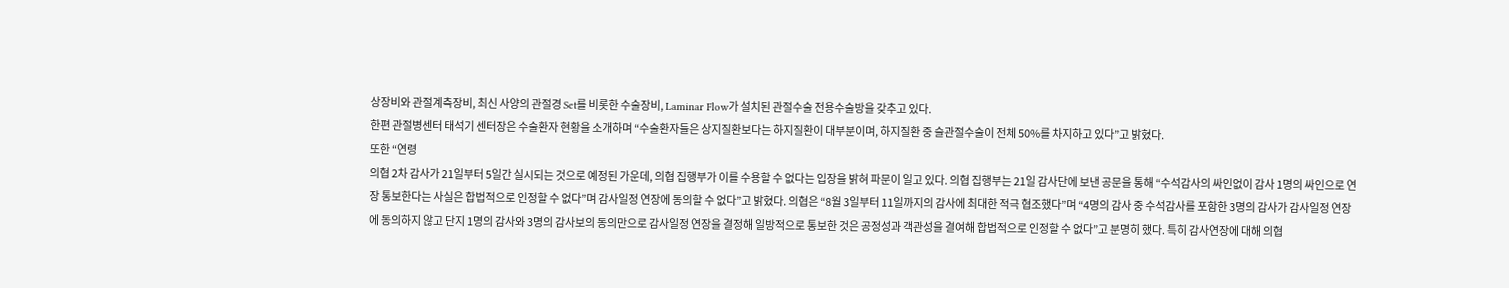상장비와 관절계측장비, 최신 사양의 관절경 Set를 비롯한 수술장비, Laminar Flow가 설치된 관절수술 전용수술방을 갖추고 있다.
한편 관절병센터 태석기 센터장은 수술환자 현황을 소개하며 “수술환자들은 상지질환보다는 하지질환이 대부분이며, 하지질환 중 슬관절수술이 전체 50%를 차지하고 있다”고 밝혔다.
또한 “연령
의협 2차 감사가 21일부터 5일간 실시되는 것으로 예정된 가운데, 의협 집행부가 이를 수용할 수 없다는 입장을 밝혀 파문이 일고 있다. 의협 집행부는 21일 감사단에 보낸 공문을 통해 “수석감사의 싸인없이 감사 1명의 싸인으로 연장 통보한다는 사실은 합법적으로 인정할 수 없다”며 감사일정 연장에 동의할 수 없다”고 밝혔다. 의협은 “8월 3일부터 11일까지의 감사에 최대한 적극 협조했다”며 “4명의 감사 중 수석감사를 포함한 3명의 감사가 감사일정 연장에 동의하지 않고 단지 1명의 감사와 3명의 감사보의 동의만으로 감사일정 연장을 결정해 일방적으로 통보한 것은 공정성과 객관성을 결여해 합법적으로 인정할 수 없다”고 분명히 했다. 특히 감사연장에 대해 의협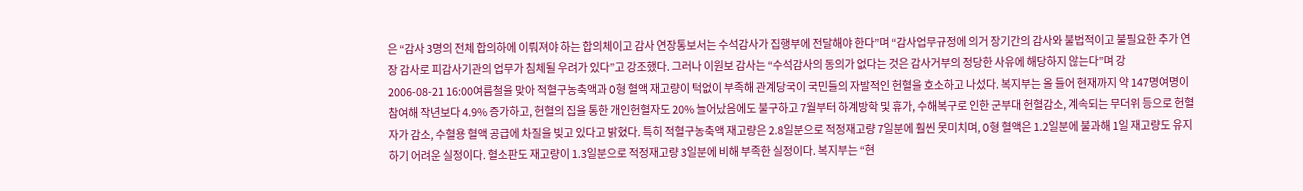은 “감사 3명의 전체 합의하에 이뤄져야 하는 합의체이고 감사 연장통보서는 수석감사가 집행부에 전달해야 한다”며 “감사업무규정에 의거 장기간의 감사와 불법적이고 불필요한 추가 연장 감사로 피감사기관의 업무가 침체될 우려가 있다”고 강조했다. 그러나 이원보 감사는 “수석감사의 동의가 없다는 것은 감사거부의 정당한 사유에 해당하지 않는다”며 강
2006-08-21 16:00여름철을 맞아 적혈구농축액과 O형 혈액 재고량이 턱없이 부족해 관계당국이 국민들의 자발적인 헌혈을 호소하고 나섰다. 복지부는 올 들어 현재까지 약 147명여명이 참여해 작년보다 4.9% 증가하고, 헌혈의 집을 통한 개인헌혈자도 20% 늘어났음에도 불구하고 7월부터 하계방학 및 휴가, 수해복구로 인한 군부대 헌혈감소, 계속되는 무더위 등으로 헌혈자가 감소, 수혈용 혈액 공급에 차질을 빚고 있다고 밝혔다. 특히 적혈구농축액 재고량은 2.8일분으로 적정재고량 7일분에 훨씬 못미치며, O형 혈액은 1.2일분에 불과해 1일 재고량도 유지하기 어려운 실정이다. 혈소판도 재고량이 1.3일분으로 적정재고량 3일분에 비해 부족한 실정이다. 복지부는 “현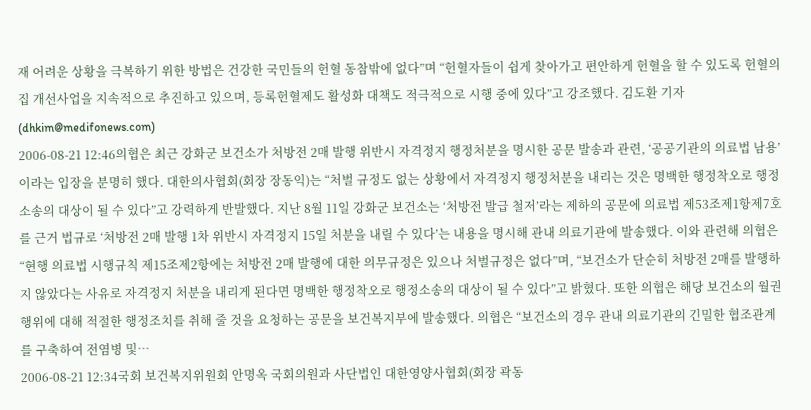재 어려운 상황을 극복하기 위한 방법은 건강한 국민들의 헌혈 동참밖에 없다”며 “헌혈자들이 쉽게 찾아가고 편안하게 헌혈을 할 수 있도록 헌혈의 집 개선사업을 지속적으로 추진하고 있으며, 등록헌혈제도 활성화 대책도 적극적으로 시행 중에 있다”고 강조했다. 김도환 기자(dhkim@medifonews.com)
2006-08-21 12:46의협은 최근 강화군 보건소가 처방전 2매 발행 위반시 자격정지 행정처분을 명시한 공문 발송과 관련, ‘공공기관의 의료법 남용’이라는 입장을 분명히 했다. 대한의사협회(회장 장동익)는 “처벌 규정도 없는 상황에서 자격정지 행정처분을 내리는 것은 명백한 행정착오로 행정소송의 대상이 될 수 있다”고 강력하게 반발했다. 지난 8월 11일 강화군 보건소는 ‘처방전 발급 철저’라는 제하의 공문에 의료법 제53조제1항제7호를 근거 법규로 ‘처방전 2매 발행 1차 위반시 자격정지 15일 처분을 내릴 수 있다’는 내용을 명시해 관내 의료기관에 발송했다. 이와 관련해 의협은 “현행 의료법 시행규칙 제15조제2항에는 처방전 2매 발행에 대한 의무규정은 있으나 처벌규정은 없다”며, “보건소가 단순히 처방전 2매를 발행하지 않았다는 사유로 자격정지 처분을 내리게 된다면 명백한 행정착오로 행정소송의 대상이 될 수 있다”고 밝혔다. 또한 의협은 해당 보건소의 월권 행위에 대해 적절한 행정조치를 취해 줄 것을 요청하는 공문을 보건복지부에 발송했다. 의협은 “보건소의 경우 관내 의료기관의 긴밀한 협조관계를 구축하여 전염병 및…
2006-08-21 12:34국회 보건복지위원회 안명옥 국회의원과 사단법인 대한영양사협회(회장 곽동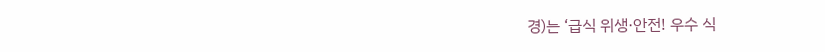경)는 ‘급식 위생·안전! 우수 식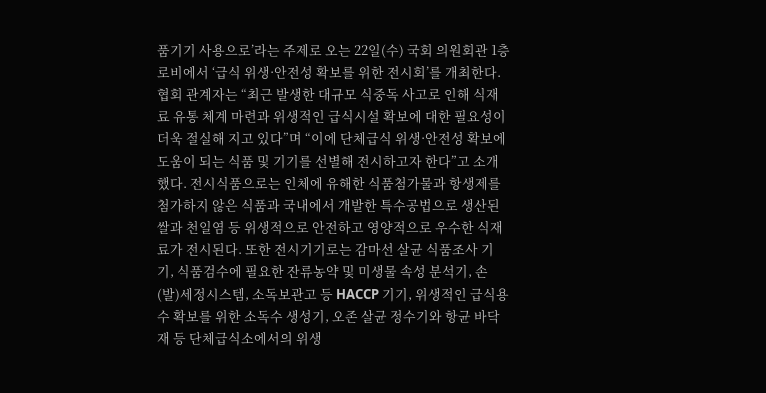품기기 사용으로’라는 주제로 오는 22일(수) 국회 의원회관 1층 로비에서 ‘급식 위생·안전성 확보를 위한 전시회’를 개최한다. 협회 관계자는 “최근 발생한 대규모 식중독 사고로 인해 식재료 유통 체계 마련과 위생적인 급식시설 확보에 대한 필요성이 더욱 절실해 지고 있다”며 “이에 단체급식 위생·안전성 확보에 도움이 되는 식품 및 기기를 선별해 전시하고자 한다”고 소개했다. 전시식품으로는 인체에 유해한 식품첨가물과 항생제를 첨가하지 않은 식품과 국내에서 개발한 특수공법으로 생산된 쌀과 천일염 등 위생적으로 안전하고 영양적으로 우수한 식재료가 전시된다. 또한 전시기기로는 감마선 살균 식품조사 기기, 식품검수에 필요한 잔류농약 및 미생물 속성 분석기, 손(발)세정시스템, 소독보관고 등 HACCP 기기, 위생적인 급식용수 확보를 위한 소독수 생성기, 오존 살균 정수기와 항균 바닥재 등 단체급식소에서의 위생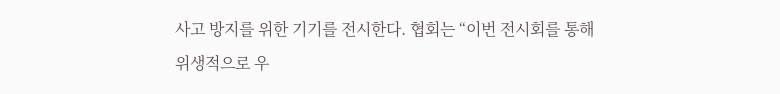사고 방지를 위한 기기를 전시한다. 협회는 “이번 전시회를 통해 위생적으로 우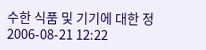수한 식품 및 기기에 대한 정
2006-08-21 12:22